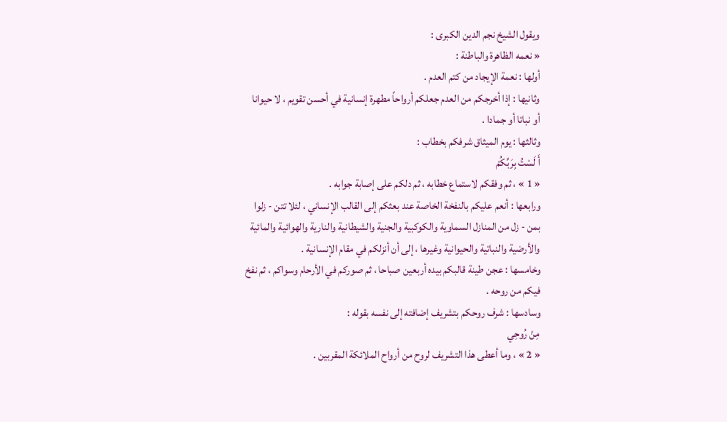ويقول الشيخ نجم الدين الكبرى :
« نعمه الظاهرة والباطنة :
أولها : نعمة الإيجاد من كتم العدم .
وثانيها : إذا أخرجكم من العدم جعلكم أرواحاً مطهرة إنسانية في أحسن تقويم ، لا حيوانا أو نباتا أو جمادا .
وثالثها : يوم الميثاق شرفكم بخطاب :
أَ لَسْتُ بِرَبِّكُمْ
« 1 » ، ثم وفقكم لاستماع خطابه ، ثم دلكم على إصابة جوابه .
ورابعها : أنعم عليكم بالنفخة الخاصة عند بعثكم إلى القالب الإنساني ، لئلا تتن - زلوا بمن - زل من المنازل السماوية والكوكبية والجنية والشيطانية والنارية والهوائية والمائية والأرضية والنباتية والحيوانية وغيرها ، إلى أن أنزلكم في مقام الإنسانية .
وخامسها : عجن طينة قالبكم بيده أربعين صباحا ، ثم صوركم في الأرحام وسواكم ، ثم نفخ فيكم من روحه .
وسادسها : شرف روحكم بتشريف إضافته إلى نفسه بقوله :
مِنْ رُوحِي
« 2 » ، وما أعطى هذا التشريف لروح من أرواح الملائكة المقربين .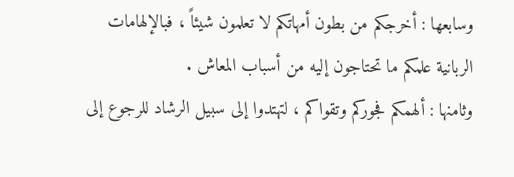وسابعها : أخرجكم من بطون أمهاتكم لا تعلمون شيئاً ، فبالإلهامات الربانية علمكم ما تحتاجون إليه من أسباب المعاش .
وثامنها : ألهمكم فجوركم وتقواكم ، لتهتدوا إلى سبيل الرشاد للرجوع إلى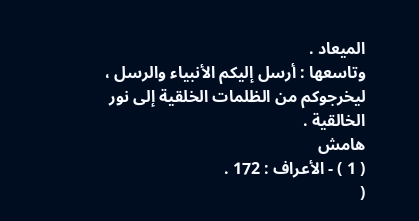الميعاد .
وتاسعها : أرسل إليكم الأنبياء والرسل ، ليخرجوكم من الظلمات الخلقية إلى نور الخالقية .
هامش
( 1 ) - الأعراف : 172 .
(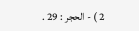2 ) - الحجر : 29 .